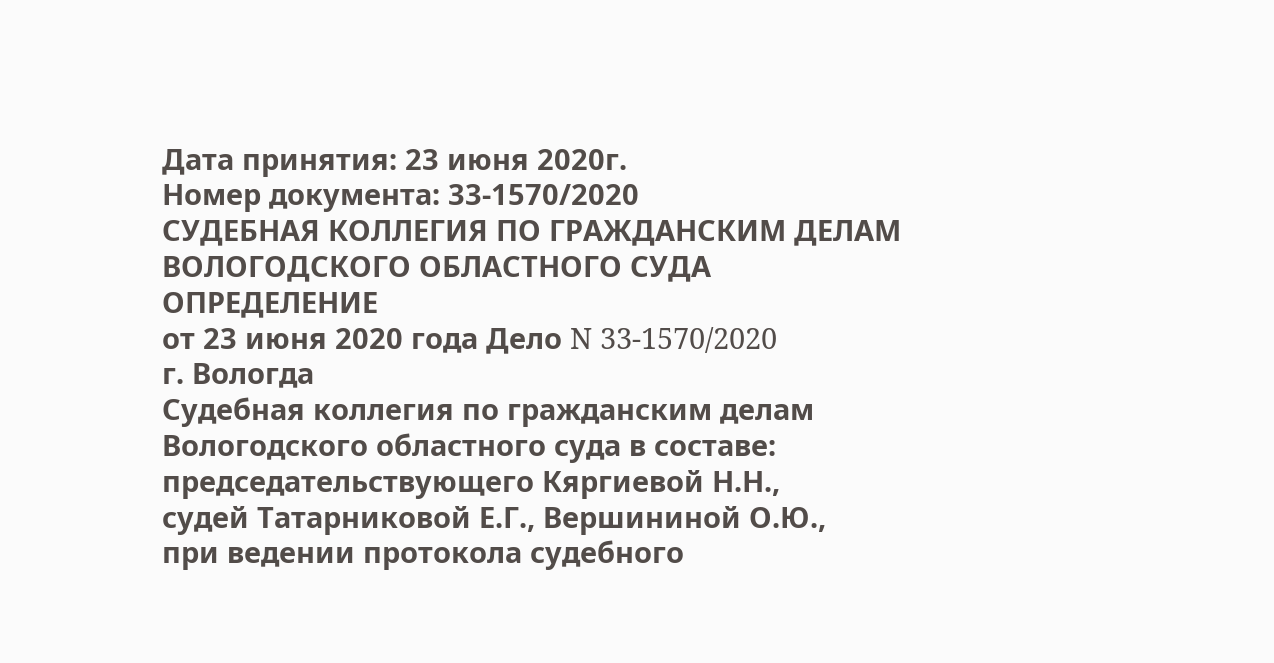Дата принятия: 23 июня 2020г.
Номер документа: 33-1570/2020
СУДЕБНАЯ КОЛЛЕГИЯ ПО ГРАЖДАНСКИМ ДЕЛАМ ВОЛОГОДСКОГО ОБЛАСТНОГО СУДА
ОПРЕДЕЛЕНИЕ
от 23 июня 2020 года Дело N 33-1570/2020
г. Вологда
Судебная коллегия по гражданским делам Вологодского областного суда в составе:
председательствующего Кяргиевой Н.Н.,
судей Татарниковой Е.Г., Вершининой О.Ю.,
при ведении протокола судебного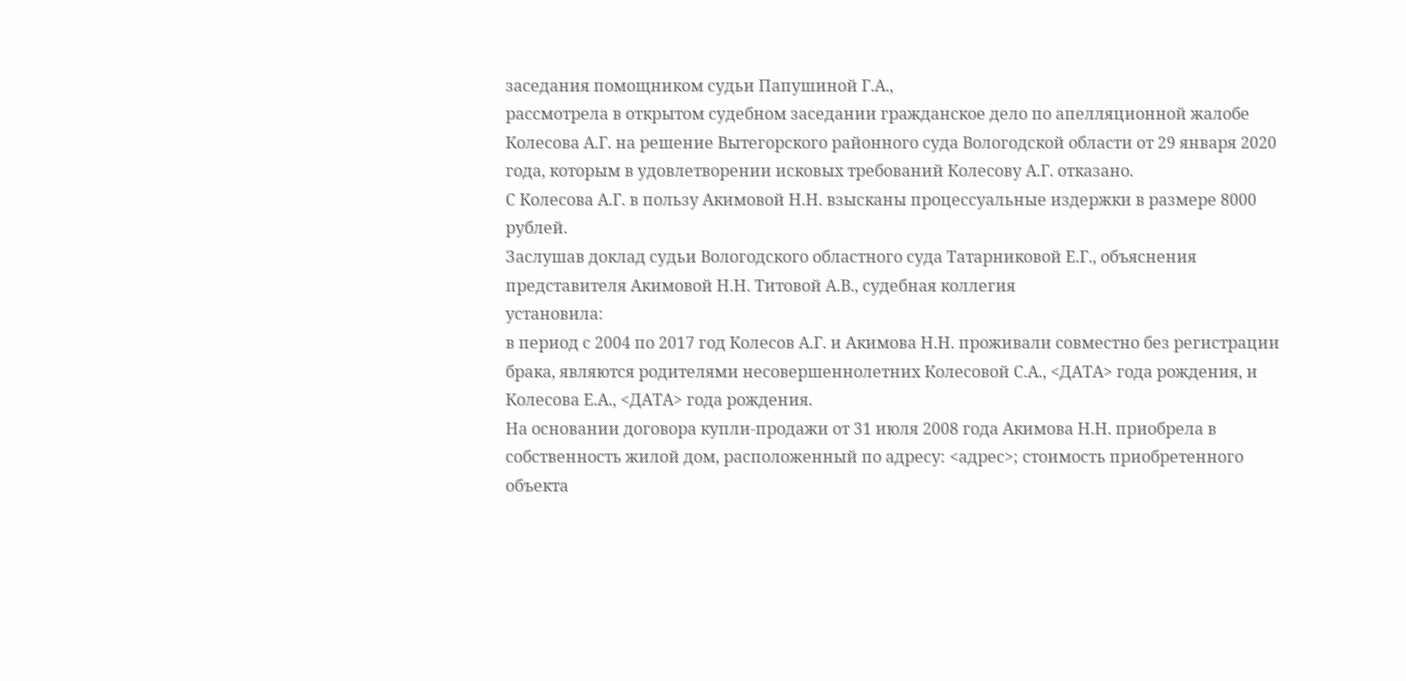заседания помощником судьи Папушиной Г.А.,
рассмотрела в открытом судебном заседании гражданское дело по апелляционной жалобе Колесова А.Г. на решение Вытегорского районного суда Вологодской области от 29 января 2020 года, которым в удовлетворении исковых требований Колесову А.Г. отказано.
С Колесова А.Г. в пользу Акимовой Н.Н. взысканы процессуальные издержки в размере 8000 рублей.
Заслушав доклад судьи Вологодского областного суда Татарниковой Е.Г., объяснения представителя Акимовой Н.Н. Титовой А.В., судебная коллегия
установила:
в период с 2004 по 2017 год Колесов А.Г. и Акимова Н.Н. проживали совместно без регистрации брака, являются родителями несовершеннолетних Колесовой С.А., <ДАТА> года рождения, и Колесова Е.А., <ДАТА> года рождения.
На основании договора купли-продажи от 31 июля 2008 года Акимова Н.Н. приобрела в собственность жилой дом, расположенный по адресу: <адрес>; стоимость приобретенного объекта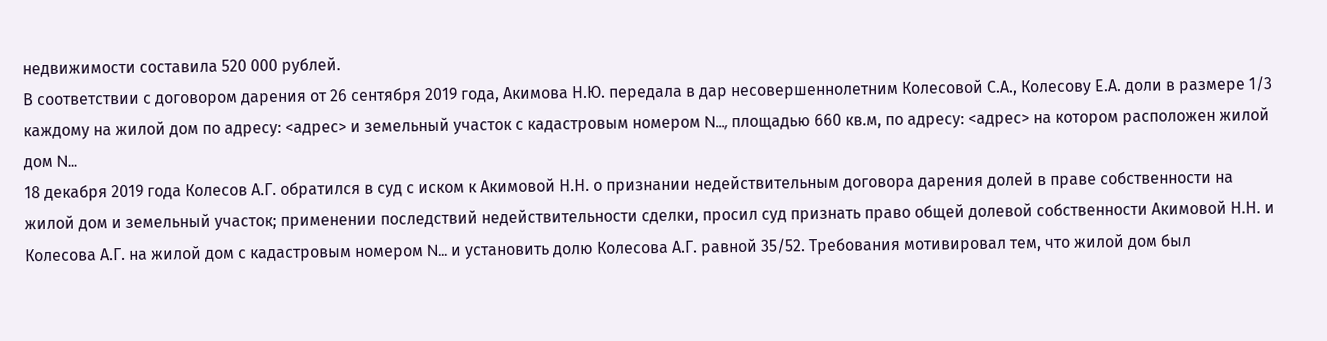недвижимости составила 520 000 рублей.
В соответствии с договором дарения от 26 сентября 2019 года, Акимова Н.Ю. передала в дар несовершеннолетним Колесовой С.А., Колесову Е.А. доли в размере 1/3 каждому на жилой дом по адресу: <адрес> и земельный участок с кадастровым номером N..., площадью 660 кв.м, по адресу: <адрес> на котором расположен жилой дом N...
18 декабря 2019 года Колесов А.Г. обратился в суд с иском к Акимовой Н.Н. о признании недействительным договора дарения долей в праве собственности на жилой дом и земельный участок; применении последствий недействительности сделки, просил суд признать право общей долевой собственности Акимовой Н.Н. и Колесова А.Г. на жилой дом с кадастровым номером N... и установить долю Колесова А.Г. равной 35/52. Требования мотивировал тем, что жилой дом был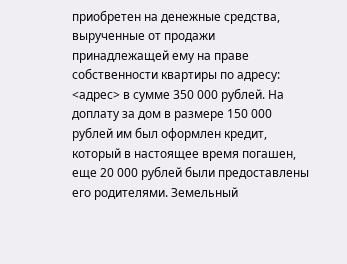приобретен на денежные средства, вырученные от продажи принадлежащей ему на праве собственности квартиры по адресу: <адрес> в сумме 350 000 рублей. На доплату за дом в размере 150 000 рублей им был оформлен кредит, который в настоящее время погашен, еще 20 000 рублей были предоставлены его родителями. Земельный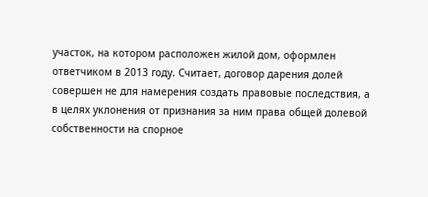участок, на котором расположен жилой дом, оформлен ответчиком в 2013 году. Считает, договор дарения долей совершен не для намерения создать правовые последствия, а в целях уклонения от признания за ним права общей долевой собственности на спорное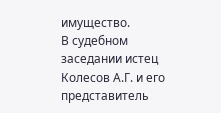имущество.
В судебном заседании истец Колесов А.Г. и его представитель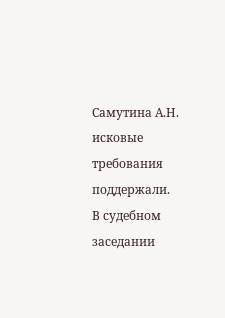Самутина А.Н. исковые требования поддержали.
В судебном заседании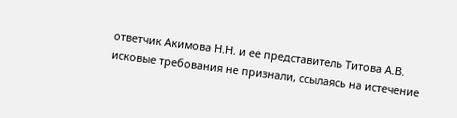ответчик Акимова Н.Н. и ее представитель Титова А.В. исковые требования не признали, ссылаясь на истечение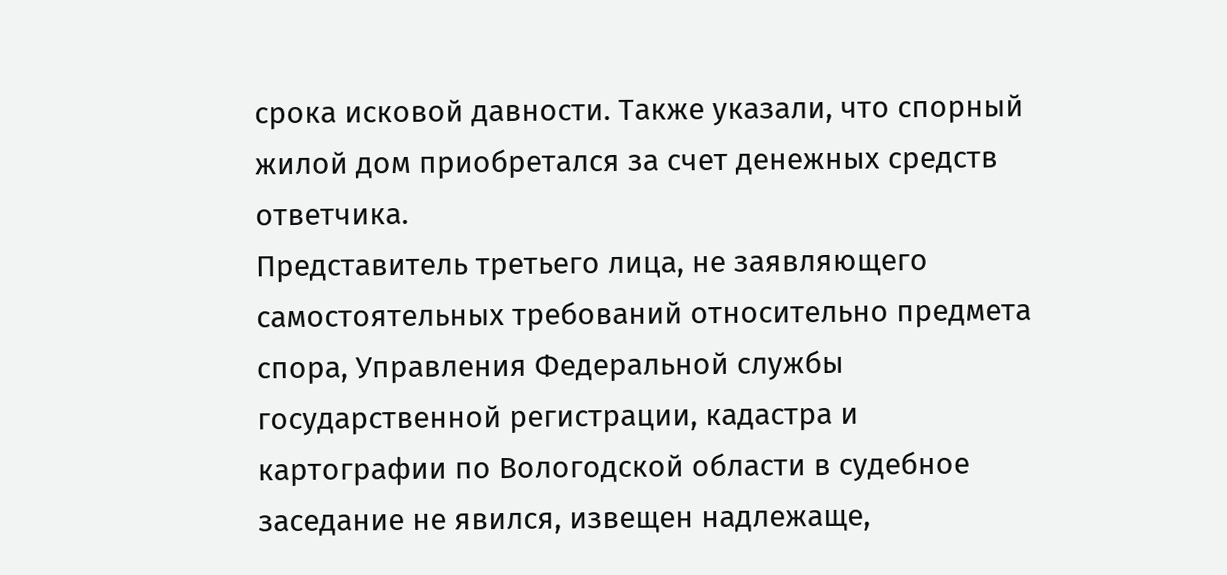срока исковой давности. Также указали, что спорный жилой дом приобретался за счет денежных средств ответчика.
Представитель третьего лица, не заявляющего самостоятельных требований относительно предмета спора, Управления Федеральной службы государственной регистрации, кадастра и картографии по Вологодской области в судебное заседание не явился, извещен надлежаще,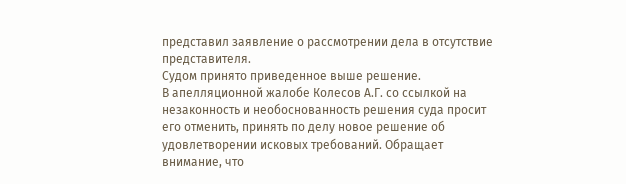представил заявление о рассмотрении дела в отсутствие представителя.
Судом принято приведенное выше решение.
В апелляционной жалобе Колесов А.Г. со ссылкой на незаконность и необоснованность решения суда просит его отменить, принять по делу новое решение об удовлетворении исковых требований. Обращает внимание, что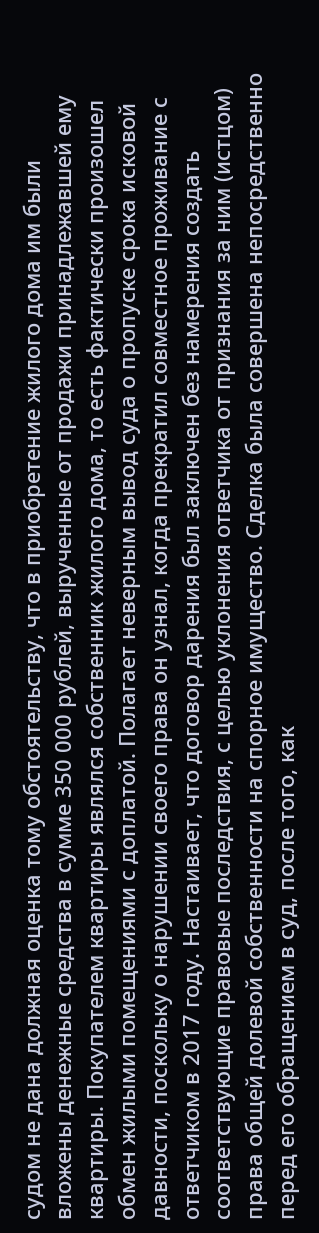судом не дана должная оценка тому обстоятельству, что в приобретение жилого дома им были вложены денежные средства в сумме 350 000 рублей, вырученные от продажи принадлежавшей ему квартиры. Покупателем квартиры являлся собственник жилого дома, то есть фактически произошел обмен жилыми помещениями с доплатой. Полагает неверным вывод суда о пропуске срока исковой давности, поскольку о нарушении своего права он узнал, когда прекратил совместное проживание с ответчиком в 2017 году. Настаивает, что договор дарения был заключен без намерения создать соответствующие правовые последствия, с целью уклонения ответчика от признания за ним (истцом) права общей долевой собственности на спорное имущество. Сделка была совершена непосредственно перед его обращением в суд, после того, как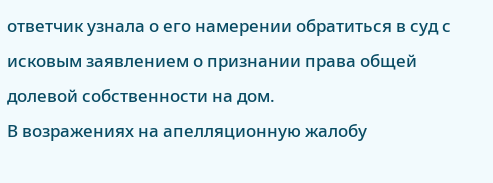ответчик узнала о его намерении обратиться в суд с исковым заявлением о признании права общей долевой собственности на дом.
В возражениях на апелляционную жалобу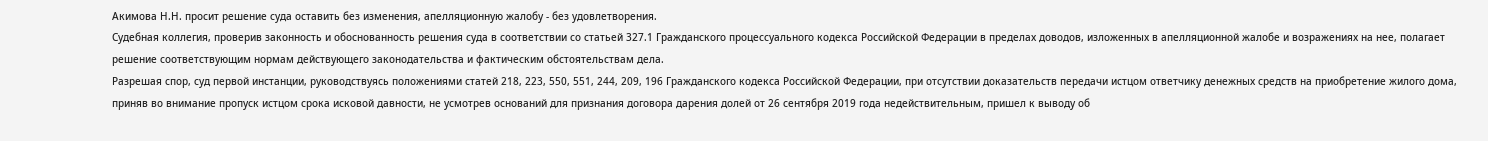Акимова Н.Н. просит решение суда оставить без изменения, апелляционную жалобу - без удовлетворения.
Судебная коллегия, проверив законность и обоснованность решения суда в соответствии со статьей 327.1 Гражданского процессуального кодекса Российской Федерации в пределах доводов, изложенных в апелляционной жалобе и возражениях на нее, полагает решение соответствующим нормам действующего законодательства и фактическим обстоятельствам дела.
Разрешая спор, суд первой инстанции, руководствуясь положениями статей 218, 223, 550, 551, 244, 209, 196 Гражданского кодекса Российской Федерации, при отсутствии доказательств передачи истцом ответчику денежных средств на приобретение жилого дома, приняв во внимание пропуск истцом срока исковой давности, не усмотрев оснований для признания договора дарения долей от 26 сентября 2019 года недействительным, пришел к выводу об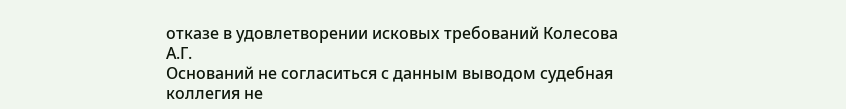отказе в удовлетворении исковых требований Колесова А.Г.
Оснований не согласиться с данным выводом судебная коллегия не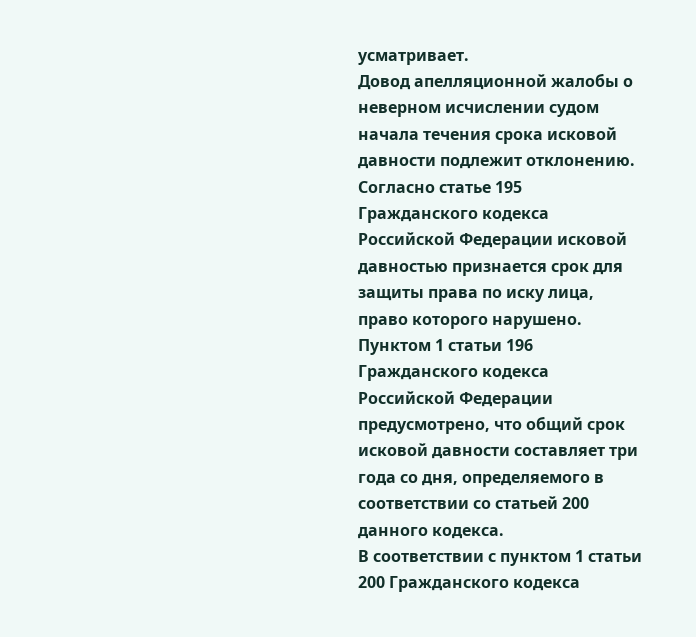усматривает.
Довод апелляционной жалобы о неверном исчислении судом начала течения срока исковой давности подлежит отклонению.
Согласно статье 195 Гражданского кодекса Российской Федерации исковой давностью признается срок для защиты права по иску лица, право которого нарушено.
Пунктом 1 статьи 196 Гражданского кодекса Российской Федерации предусмотрено, что общий срок исковой давности составляет три года со дня, определяемого в соответствии со статьей 200 данного кодекса.
В соответствии с пунктом 1 статьи 200 Гражданского кодекса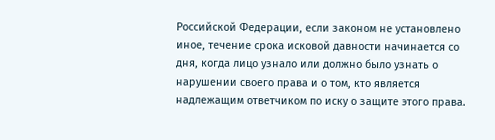Российской Федерации, если законом не установлено иное, течение срока исковой давности начинается со дня, когда лицо узнало или должно было узнать о нарушении своего права и о том, кто является надлежащим ответчиком по иску о защите этого права.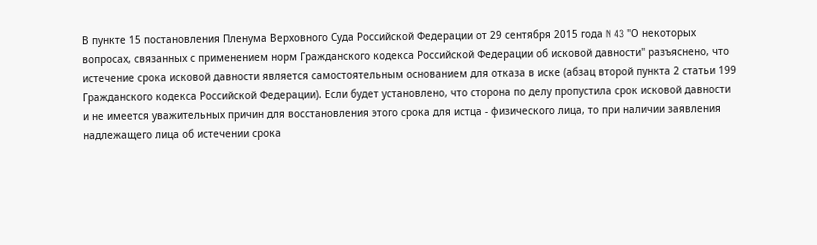В пункте 15 постановления Пленума Верховного Суда Российской Федерации от 29 сентября 2015 года N 43 "О некоторых вопросах, связанных с применением норм Гражданского кодекса Российской Федерации об исковой давности" разъяснено, что истечение срока исковой давности является самостоятельным основанием для отказа в иске (абзац второй пункта 2 статьи 199 Гражданского кодекса Российской Федерации). Если будет установлено, что сторона по делу пропустила срок исковой давности и не имеется уважительных причин для восстановления этого срока для истца - физического лица, то при наличии заявления надлежащего лица об истечении срока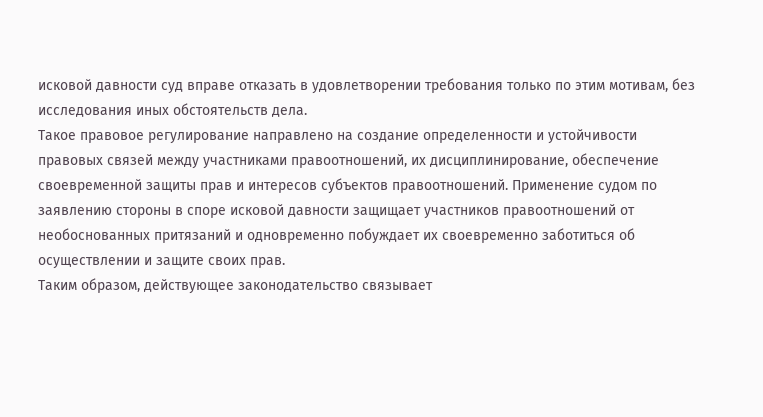исковой давности суд вправе отказать в удовлетворении требования только по этим мотивам, без исследования иных обстоятельств дела.
Такое правовое регулирование направлено на создание определенности и устойчивости правовых связей между участниками правоотношений, их дисциплинирование, обеспечение своевременной защиты прав и интересов субъектов правоотношений. Применение судом по заявлению стороны в споре исковой давности защищает участников правоотношений от необоснованных притязаний и одновременно побуждает их своевременно заботиться об осуществлении и защите своих прав.
Таким образом, действующее законодательство связывает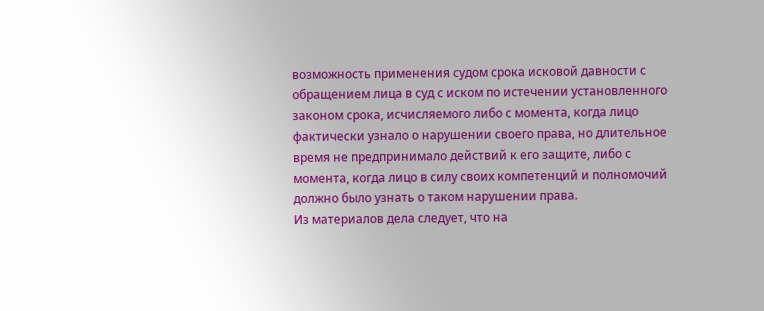возможность применения судом срока исковой давности с обращением лица в суд с иском по истечении установленного законом срока, исчисляемого либо с момента, когда лицо фактически узнало о нарушении своего права, но длительное время не предпринимало действий к его защите, либо с момента, когда лицо в силу своих компетенций и полномочий должно было узнать о таком нарушении права.
Из материалов дела следует, что на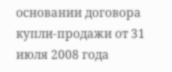основании договора купли-продажи от 31 июля 2008 года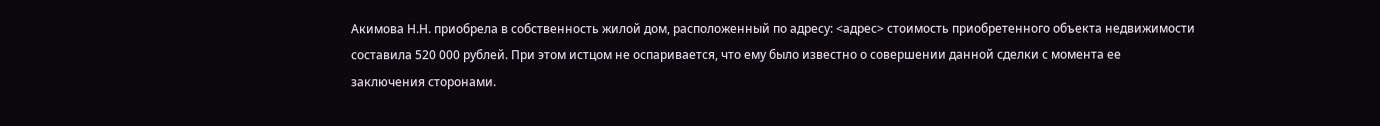Акимова Н.Н. приобрела в собственность жилой дом, расположенный по адресу: <адрес> стоимость приобретенного объекта недвижимости составила 520 000 рублей. При этом истцом не оспаривается, что ему было известно о совершении данной сделки с момента ее заключения сторонами.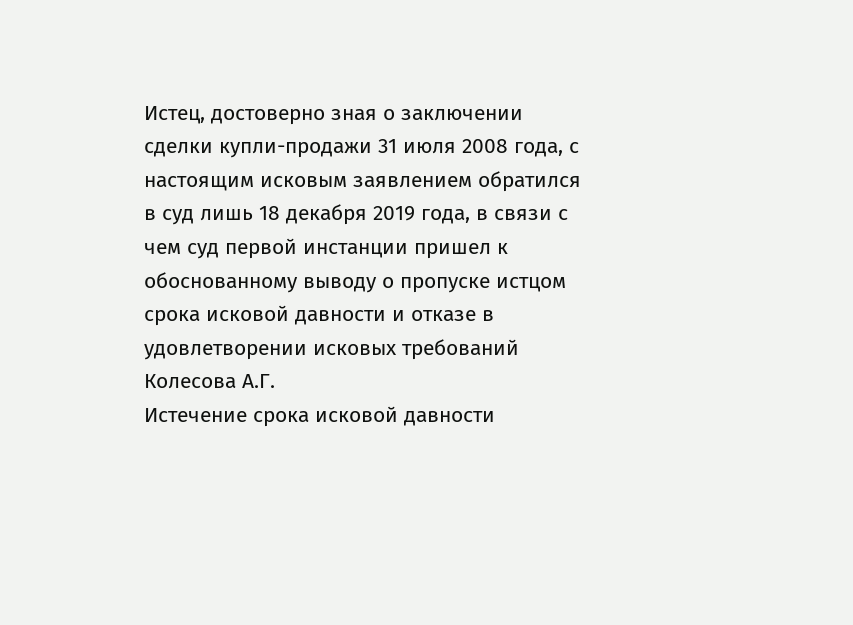Истец, достоверно зная о заключении сделки купли-продажи 31 июля 2008 года, с настоящим исковым заявлением обратился в суд лишь 18 декабря 2019 года, в связи с чем суд первой инстанции пришел к обоснованному выводу о пропуске истцом срока исковой давности и отказе в удовлетворении исковых требований Колесова А.Г.
Истечение срока исковой давности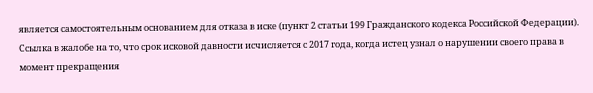является самостоятельным основанием для отказа в иске (пункт 2 статьи 199 Гражданского кодекса Российской Федерации).
Ссылка в жалобе на то, что срок исковой давности исчисляется с 2017 года, когда истец узнал о нарушении своего права в момент прекращения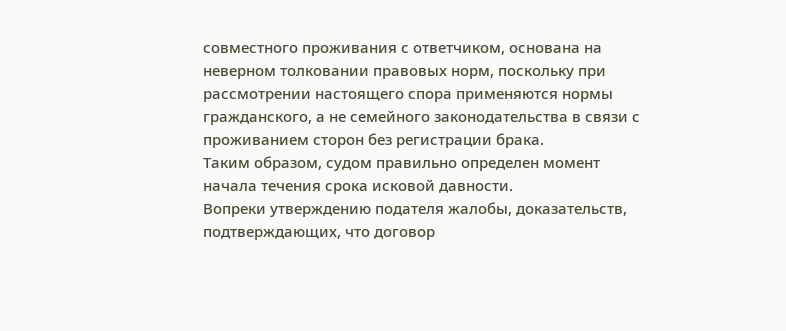совместного проживания с ответчиком, основана на неверном толковании правовых норм, поскольку при рассмотрении настоящего спора применяются нормы гражданского, а не семейного законодательства в связи с проживанием сторон без регистрации брака.
Таким образом, судом правильно определен момент начала течения срока исковой давности.
Вопреки утверждению подателя жалобы, доказательств, подтверждающих, что договор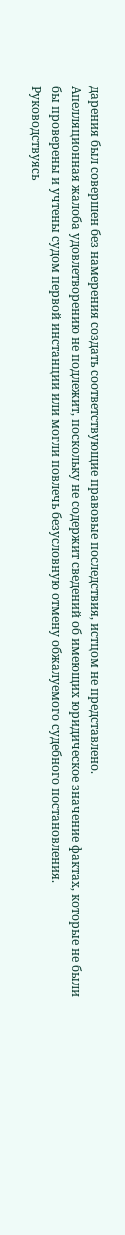дарения был совершен без намерения создать соответствующие правовые последствия, истцом не представлено.
Апелляционная жалоба удовлетворению не подлежит, поскольку не содержит сведений об имеющих юридическое значение фактах, которые не были бы проверены и учтены судом первой инстанции или могли повлечь безусловную отмену обжалуемого судебного постановления.
Руководствуясь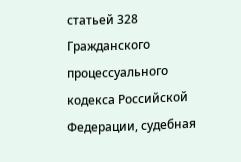статьей 328 Гражданского процессуального кодекса Российской Федерации, судебная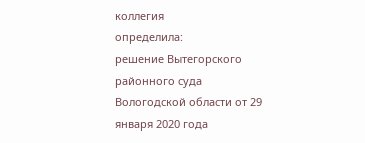коллегия
определила:
решение Вытегорского районного суда Вологодской области от 29 января 2020 года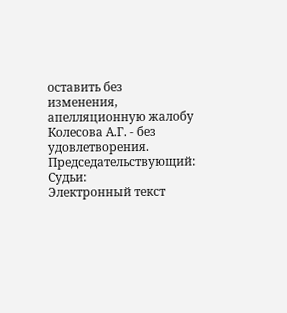оставить без изменения, апелляционную жалобу Колесова А.Г. - без удовлетворения.
Председательствующий:
Судьи:
Электронный текст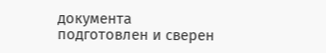документа
подготовлен и сверен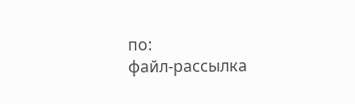по:
файл-рассылка